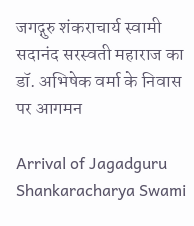जगद्गुरु शंकराचार्य स्वामी सदानंद सरस्वती महाराज का डॉ. अभिषेक वर्मा के निवास पर आगमन

Arrival of Jagadguru Shankaracharya Swami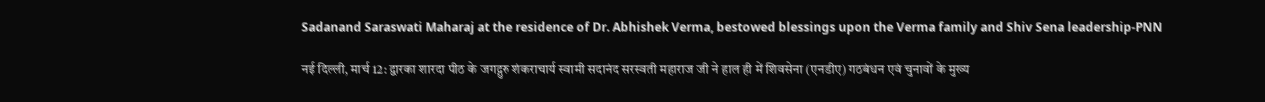Sadanand Saraswati Maharaj at the residence of Dr. Abhishek Verma, bestowed blessings upon the Verma family and Shiv Sena leadership-PNN

नई दिल्ली, मार्च 12: द्वारका शारदा पीठ के जगद्गुरु शंकराचार्य स्वामी सदानंद सरस्वती महाराज जी ने हाल ही में शिवसेना (एनडीए) गठबंधन एवं चुनावों के मुख्य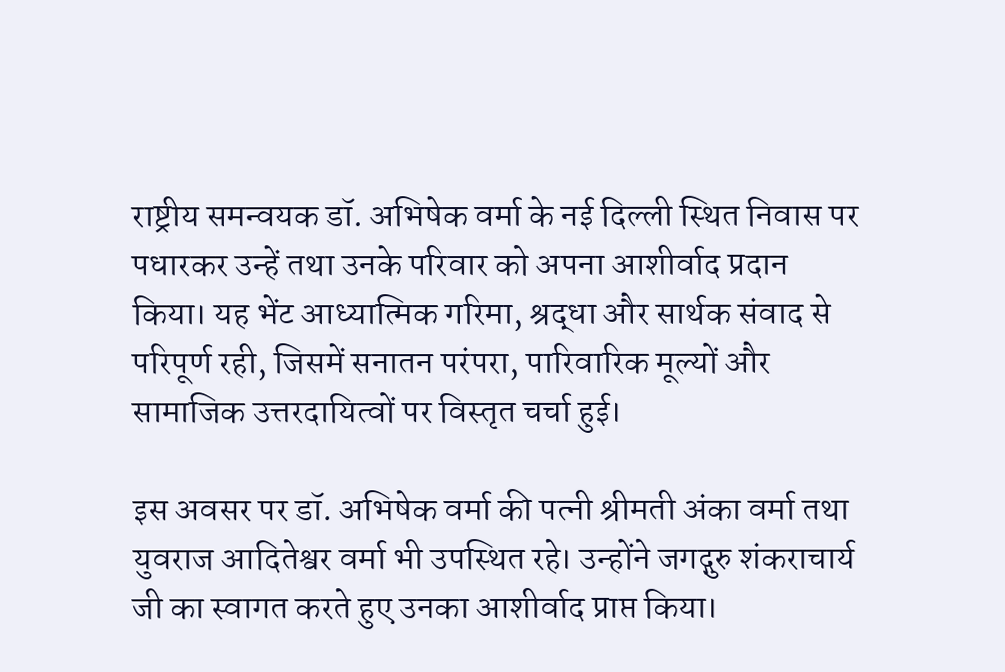राष्ट्रीय समन्वयक डॉ. अभिषेक वर्मा के नई दिल्ली स्थित निवास पर पधारकर उन्हें तथा उनके परिवार को अपना आशीर्वाद प्रदान किया। यह भेंट आध्यात्मिक गरिमा, श्रद्धा और सार्थक संवाद से परिपूर्ण रही, जिसमें सनातन परंपरा, पारिवारिक मूल्यों और सामाजिक उत्तरदायित्वों पर विस्तृत चर्चा हुई।

इस अवसर पर डॉ. अभिषेक वर्मा की पत्नी श्रीमती अंका वर्मा तथा युवराज आदितेश्वर वर्मा भी उपस्थित रहे। उन्होंने जगद्गुरु शंकराचार्य जी का स्वागत करते हुए उनका आशीर्वाद प्राप्त किया।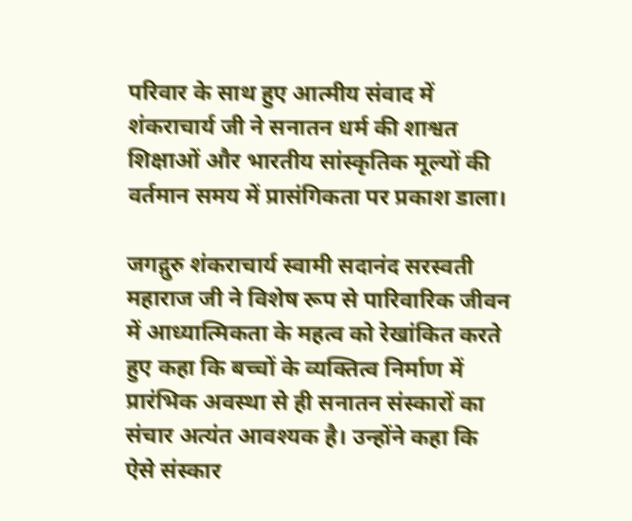परिवार के साथ हुए आत्मीय संवाद में शंकराचार्य जी ने सनातन धर्म की शाश्वत शिक्षाओं और भारतीय सांस्कृतिक मूल्यों की वर्तमान समय में प्रासंगिकता पर प्रकाश डाला।

जगद्गुरु शंकराचार्य स्वामी सदानंद सरस्वती महाराज जी ने विशेष रूप से पारिवारिक जीवन में आध्यात्मिकता के महत्व को रेखांकित करते हुए कहा कि बच्चों के व्यक्तित्व निर्माण में प्रारंभिक अवस्था से ही सनातन संस्कारों का संचार अत्यंत आवश्यक है। उन्होंने कहा कि ऐसे संस्कार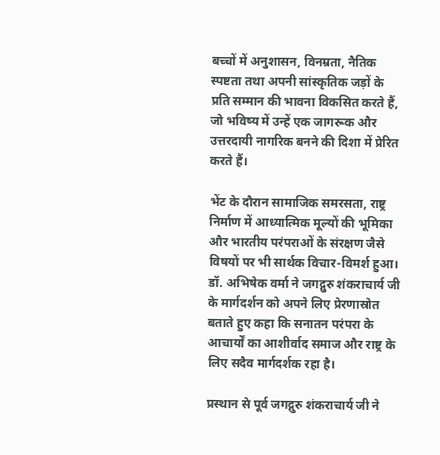बच्चों में अनुशासन, विनम्रता, नैतिक स्पष्टता तथा अपनी सांस्कृतिक जड़ों के प्रति सम्मान की भावना विकसित करते हैं, जो भविष्य में उन्हें एक जागरूक और उत्तरदायी नागरिक बनने की दिशा में प्रेरित करते हैं।

भेंट के दौरान सामाजिक समरसता, राष्ट्र निर्माण में आध्यात्मिक मूल्यों की भूमिका और भारतीय परंपराओं के संरक्षण जैसे विषयों पर भी सार्थक विचार-विमर्श हुआ। डॉ. अभिषेक वर्मा ने जगद्गुरु शंकराचार्य जी के मार्गदर्शन को अपने लिए प्रेरणास्रोत बताते हुए कहा कि सनातन परंपरा के आचार्यों का आशीर्वाद समाज और राष्ट्र के लिए सदैव मार्गदर्शक रहा है।

प्रस्थान से पूर्व जगद्गुरु शंकराचार्य जी ने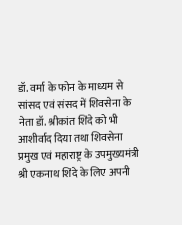डॉ. वर्मा के फोन के माध्यम से सांसद एवं संसद में शिवसेना के नेता डॉ. श्रीकांत शिंदे को भी आशीर्वाद दिया तथा शिवसेना प्रमुख एवं महाराष्ट्र के उपमुख्यमंत्री श्री एकनाथ शिंदे के लिए अपनी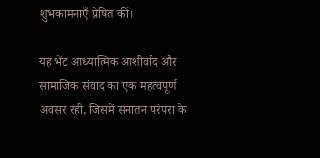शुभकामनाएँ प्रेषित कीं।

यह भेंट आध्यात्मिक आशीर्वाद और सामाजिक संवाद का एक महत्वपूर्ण अवसर रही, जिसमें सनातन परंपरा के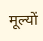मूल्यों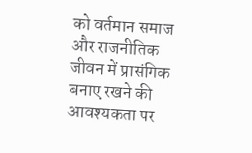को वर्तमान समाज और राजनीतिक जीवन में प्रासंगिक बनाए रखने की आवश्यकता पर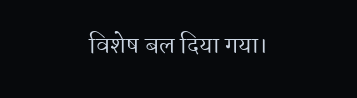विशेष बल दिया गया।